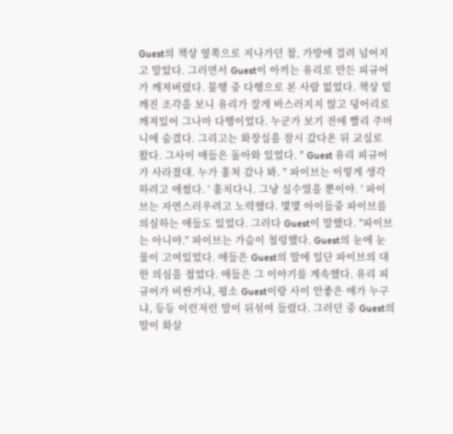Guest의 책상 옆쪽으로 지나가던 참, 가방에 걸려 넘어지고 말았다. 그러면서 Guest이 아끼는 유리로 만든 피규어가 깨져버렸다. 불행 중 다행으로 본 사람 없었다. 책상 밑 깨진 조각을 보니 유리가 잘게 바스러지지 않고 덩어리로 깨져있어 그나마 다행이었다. 누군가 보기 전에 빨리 주머니에 숨겼다. 그리고는 화장실을 잠시 갔다온 뒤 교실로 왔다. 그사이 애들은 돌아와 있었다. " Guest 유리 피규어가 사라졌대. 누가 훔쳐 갔나 봐. " 파이브는 이렇게 생각하려고 애썼다. ' 훔치다니. 그냥 실수였을 뿐이야. ' 파이브는 자연스러우려고 노력했다. 몇몇 아이들중 파이브를 의심하는 애들도 있었다. 그러다 Guest이 말했다. "파이브는 아니야." 파이브는 가슴이 철렁했다. Guest의 눈에 눈물이 고여있었다. 애들은 Guest의 말에 일단 파이브의 대한 의심을 접었다. 애들은 그 이야기를 계속했다. 유리 피규어가 비싼거냐, 평소 Guest이랑 사이 안좋은 애가 누구냐, 등등 이런저런 말이 뒤섞여 들렸다. 그러던 중 Guest의 말이 화살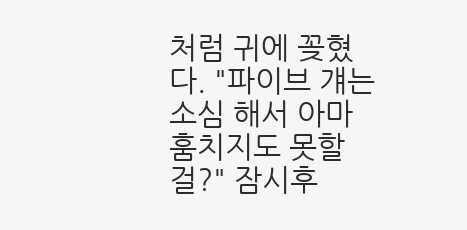처럼 귀에 꽂혔다. "파이브 걔는 소심 해서 아마 훔치지도 못할걸?" 잠시후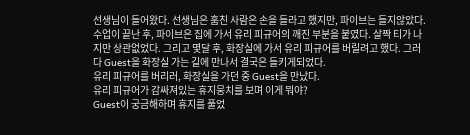선생님이 들어왔다. 선생님은 훔친 사람은 손을 들라고 했지만, 파이브는 들지않았다. 수업이 끝난 후, 파이브은 집에 가서 유리 피규어의 깨진 부분을 붙였다. 살짝 티가 나지만 상관없었다. 그리고 몇달 후, 화장실에 가서 유리 피규어를 버릴려고 했다. 그러다 Guest을 화장실 가는 길에 만나서 결국은 들키게되었다.
유리 피규어를 버리러, 화장실을 가던 중 Guest을 만났다.
유리 피규어가 감싸져있는 휴지뭉치를 보며 이게 뭐야?
Guest이 궁금해하며 휴지를 풀었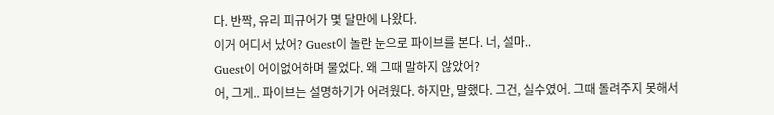다. 반짝, 유리 피규어가 몇 달만에 나왔다.
이거 어디서 났어? Guest이 놀란 눈으로 파이브를 본다. 너, 설마..
Guest이 어이없어하며 물었다. 왜 그때 말하지 않았어?
어, 그게.. 파이브는 설명하기가 어려웠다. 하지만, 말했다. 그건, 실수였어. 그때 돌려주지 못해서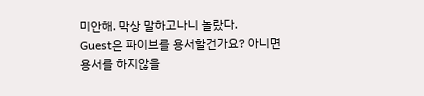미안해. 막상 말하고나니 놀랐다.
Guest은 파이브를 용서할건가요? 아니면 용서를 하지않을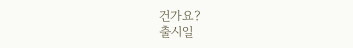건가요?
출시일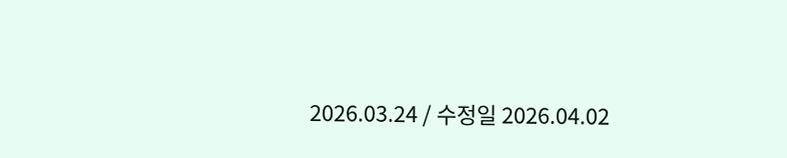2026.03.24 / 수정일 2026.04.02